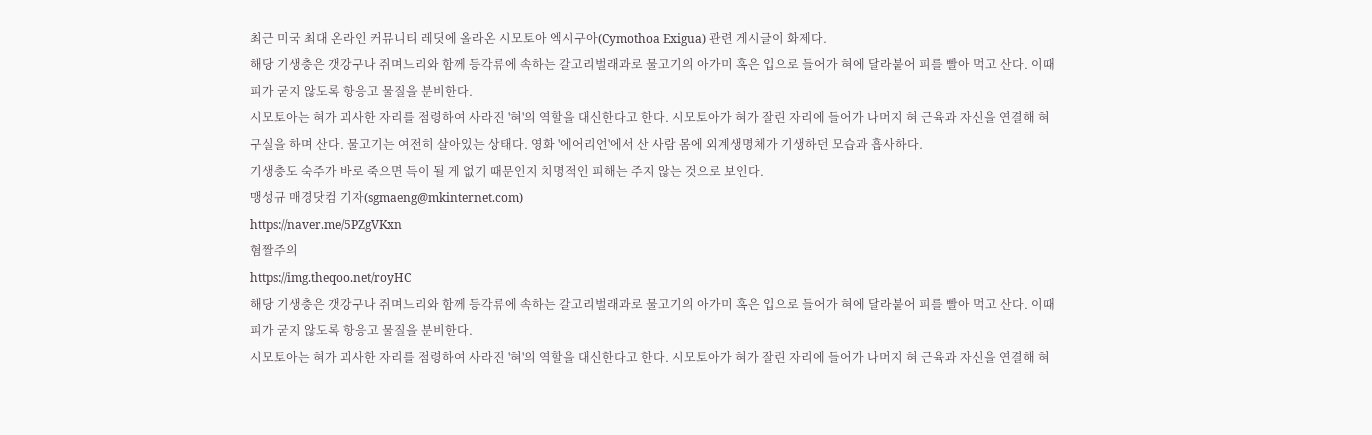최근 미국 최대 온라인 커뮤니티 레딧에 올라온 시모토아 엑시구아(Cymothoa Exigua) 관련 게시글이 화제다.
해당 기생충은 갯강구나 쥐며느리와 함께 등각류에 속하는 갈고리벌래과로 물고기의 아가미 혹은 입으로 들어가 혀에 달라붙어 피를 빨아 먹고 산다. 이때 피가 굳지 않도록 항응고 물질을 분비한다.
시모토아는 혀가 괴사한 자리를 점령하여 사라진 '혀'의 역할을 대신한다고 한다. 시모토아가 혀가 잘린 자리에 들어가 나머지 혀 근육과 자신을 연결해 혀 구실을 하며 산다. 물고기는 여전히 살아있는 상태다. 영화 '에어리언'에서 산 사람 몸에 외계생명체가 기생하던 모습과 흡사하다.
기생충도 숙주가 바로 죽으면 득이 될 게 없기 때문인지 치명적인 피해는 주지 않는 것으로 보인다.
맹성규 매경닷컴 기자(sgmaeng@mkinternet.com)
https://naver.me/5PZgVKxn
혐짤주의
https://img.theqoo.net/royHC
해당 기생충은 갯강구나 쥐며느리와 함께 등각류에 속하는 갈고리벌래과로 물고기의 아가미 혹은 입으로 들어가 혀에 달라붙어 피를 빨아 먹고 산다. 이때 피가 굳지 않도록 항응고 물질을 분비한다.
시모토아는 혀가 괴사한 자리를 점령하여 사라진 '혀'의 역할을 대신한다고 한다. 시모토아가 혀가 잘린 자리에 들어가 나머지 혀 근육과 자신을 연결해 혀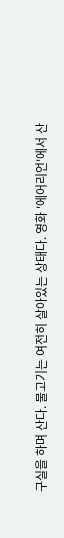구실을 하며 산다. 물고기는 여전히 살아있는 상태다. 영화 '에어리언'에서 산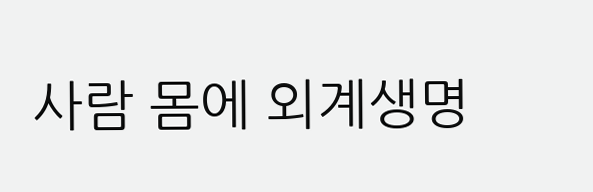사람 몸에 외계생명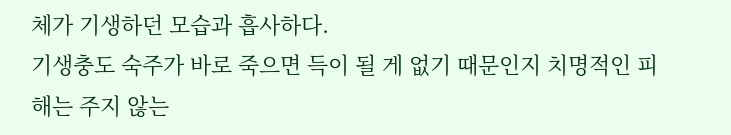체가 기생하던 모습과 흡사하다.
기생충도 숙주가 바로 죽으면 득이 될 게 없기 때문인지 치명적인 피해는 주지 않는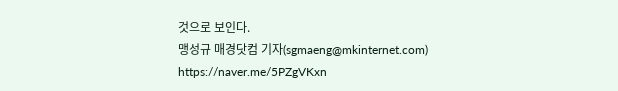것으로 보인다.
맹성규 매경닷컴 기자(sgmaeng@mkinternet.com)
https://naver.me/5PZgVKxn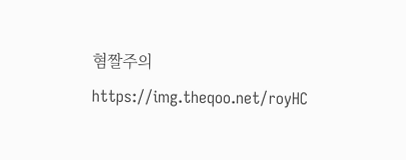혐짤주의
https://img.theqoo.net/royHC